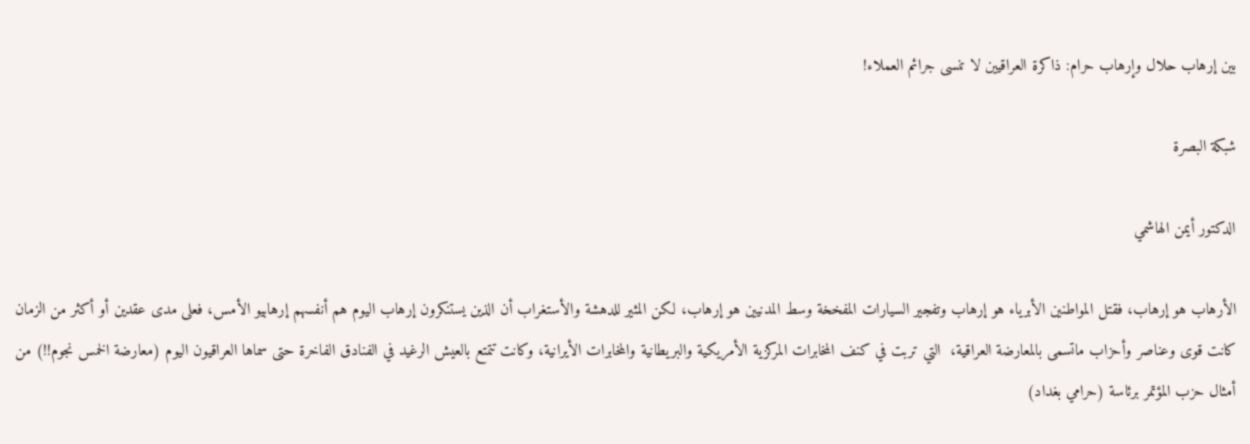بين إرهاب حلال وإرهاب حرام: ذاكرة العراقيين لا تنسى جرائم العملاء!

شبكة البصرة

الدكتور أيمن الهاشمي

الأرهاب هو إرهاب، فقتل المواطنين الأبرياء هو إرهاب وتفجير السيارات المفخخة وسط المدنيين هو إرهاب، لكن المثير للدهشة والأستغراب أن الذين يستنكرون إرهاب اليوم هم أنفسهم إرهابيو الأمس، فعلى مدى عقدين أو أكثر من الزمان كانت قوى وعناصر وأحزاب ماتسمى بالمعارضة العراقية،  التي تربت في كنف المخابرات المركزية الأمريكية والبريطانية والمخابرات الأيرانية، وكانت تتمتع بالعيش الرغيد في الفنادق الفاخرة حتى سماها العراقيون اليوم (معارضة الخمس نجوم!!) من أمثال حزب المؤتمر برئاسة (حرامي بغداد)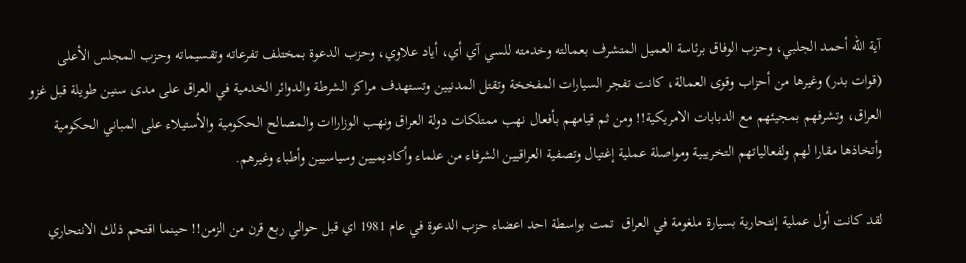آية الله أحمد الجلبي، وحزب الوفاق برئاسة العميل المتشرف بعمالته وخدمته للسي آي أي، أياد علاوي، وحزب الدعوة بمختلف تفرعاته وتقسيماته وحزب المجلس الأعلى (قوات بدر) وغيرها من أحزاب وقوى العمالة، كانت تفجر السيارات المفخخة وتقتل المدنيين وتستهدف مراكز الشرطة والدوائر الخدمية في العراق على مدى سنين طويلة قبل غزو العراق، وتشرفهم بمجيئهم مع الدبابات الامريكية!! ومن ثم قيامهم بأفعال نهب ممتلكات دولة العراق ونهب الوزاراات والمصالح الحكومية والأستيلاء على المباني الحكومية وأتخاذها مقارا لهم ولفعالياتهم التخريبية ومواصلة عملية إغتيال وتصفية العراقيين الشرفاء من علماء وأكاديميين وسياسيين وأطباء وغيرهم.

لقد كانت أول عملية إنتحارية بسيارة ملغومة في العراق  تمت بواسطة احد اعضاء حزب الدعوة في عام 1981 اي قبل حوالي ربع قرن من الزمن!! حينما اقتحم ذلك الانتحاري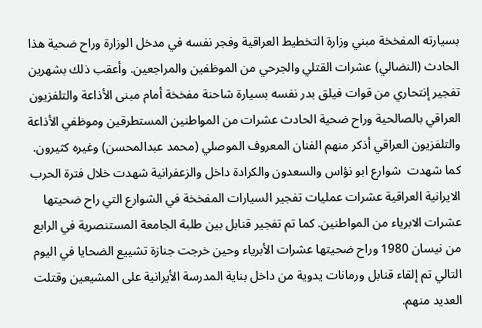بسيارته المفخخة مبني وزارة التخطيط العراقية وفجر نفسه في مدخل الوزارة وراح ضحية هذا الحادث (النضالي) عشرات القتلي والجرحي من الموظفين والمراجعين. وأعقب ذلك بشهرين تفجير إنتحاري من قوات فيلق بدر نفسه بسيارة شاحنة مفخخة أمام مبنى الأذاعة والتلفزيون العراقي بالصالحية وراح ضحية الحادث عشرات من المواطنين المستطرقين وموظفي الأذاعة والتلفزيون العراقي أذكر منهم الفنان المعروف الموصلي (محمد عبدالمحسن) وغيره كثيرون.
كما شهدت  شوارع ابو نؤاس والسعدون والكرادة داخل والزعفرانية شهدت خلال فترة الحرب الايرانية العراقية عشرات عمليات تفجير السيارات المفخخة في الشوارع التي راح ضحيتها عشرات الابرياء من المواطنين. كما تم تفجير قنابل بين طلبة الجامعة المستنصرية في الرابع من نيسان 1980 وراح ضحيتها عشرات الأبرياء وحين خرجت جنازة تشييع الضحايا في اليوم التالي تم إلقاء قنابل ورمانات يدوية من داخل بناية المدرسة الأيرانية على المشيعين وقتلت العديد منهم.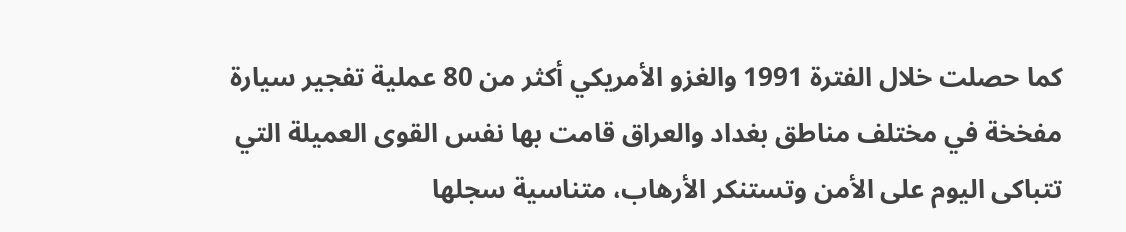كما حصلت خلال الفترة 1991 والغزو الأمريكي أكثر من 80 عملية تفجير سيارة مفخخة في مختلف مناطق بغداد والعراق قامت بها نفس القوى العميلة التي تتباكى اليوم على الأمن وتستنكر الأرهاب، متناسية سجلها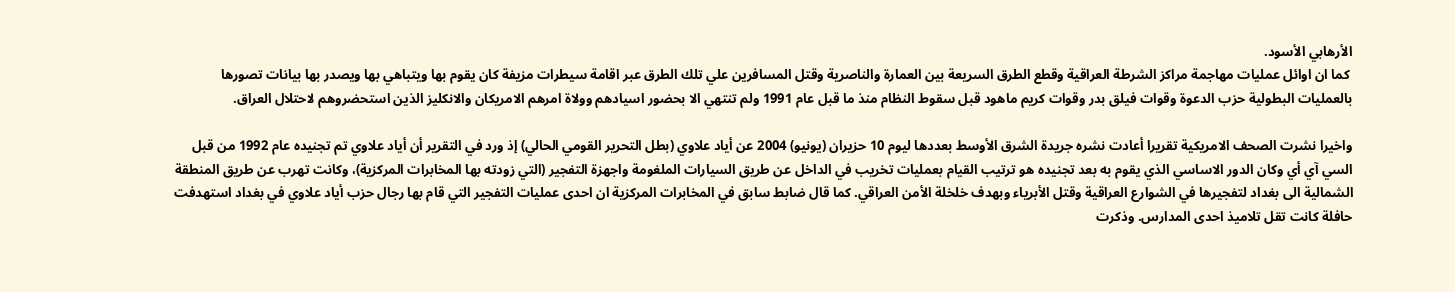الأرهابي الأسود.
 كما ان اوائل عمليات مهاجمة مراكز الشرطة العراقية وقطع الطرق السريعة بين العمارة والناصرية وقتل المسافرين علي تلك الطرق عبر اقامة سيطرات مزيفة كان يقوم بها ويتباهي بها ويصدر بها بيانات تصورها بالعمليات البطولية حزب الدعوة وقوات فيلق بدر وقوات كريم ماهود قبل سقوط النظام منذ ما قبل عام 1991 ولم تنتهي الا بحضور اسيادهم وولاة امرهم الامريكان والانكليز الذين استحضروهم لاحتلال العراق.

واخيرا نشرت الصحف الامريكية تقريرا أعادت نشره جريدة الشرق الأوسط بعددها ليوم 10 حزيران (يونيو) 2004 عن أياد علاوي (بطل التحرير القومي الحالي) إذ ورد في التقرير أن أياد علاوي تم تجنيده عام 1992 من قبل السي آي أي وكان الدور الاساسي الذي يقوم به بعد تجنيده هو ترتيب القيام بعمليات تخريب في الداخل عن طريق السيارات الملغومة واجهزة التفجير (التي زودته بها المخابرات المركزية)، وكانت تهرب عن طريق المنطقة الشمالية الى بغداد لتفجيرها في الشوارع العراقية وقتل الأبرياء وبهدف خلخلة الأمن العراقي. كما قال ضابط سابق في المخابرات المركزية ان احدى عمليات التفجير التي قام بها رجال حزب أياد علاوي في بغداد استهدفت حافلة كانت تقل تلاميذ احدى المدارس. وذكرت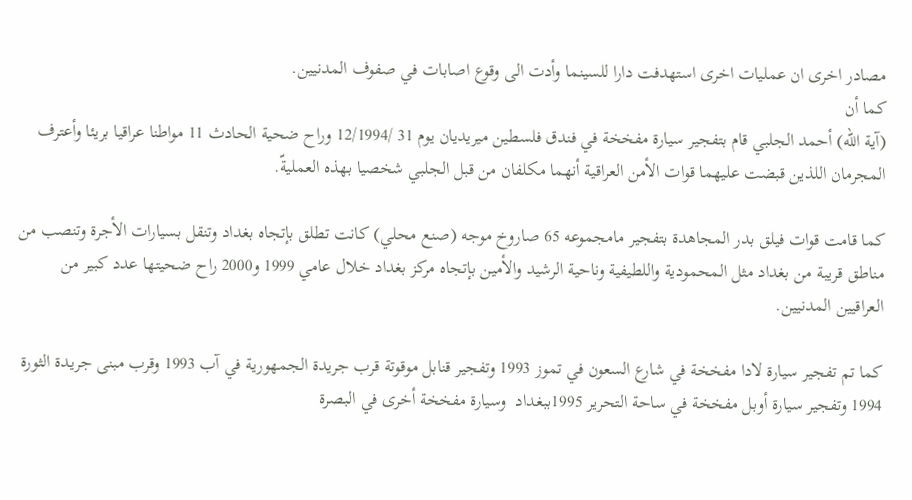مصادر اخرى ان عمليات اخرى استهدفت دارا للسينما وأدت الى وقوع اصابات في صفوف المدنيين.
كما أن
(آية الله) أحمد الجلبي قام بتفجير سيارة مفخخة في فندق فلسطين ميريديان يوم 31 /12/1994 وراح ضحية الحادث 11 مواطنا عراقيا بريئا وأعترف المجرمان اللذين قبضت عليهما قوات الأمن العراقية أنهما مكلفان من قبل الجلبي شخصيا بهذه العمليةّ.

كما قامت قوات فيلق بدر المجاهدة بتفجير مامجموعه 65 صاروخ موجه (صنع محلي) كانت تطلق بإتجاه بغداد وتنقل بسيارات الأجرة وتنصب من مناطق قريبة من بغداد مثل المحمودية واللطيفية وناحية الرشيد والأمين بإتجاه مركز بغداد خلال عامي 1999 و2000 راح ضحيتها عدد كبير من العراقيين المدنيين.

كما تم تفجير سيارة لادا مفخخة في شارع السعون في تموز 1993 وتفجير قنابل موقوتة قرب جريدة الجمهورية في آب 1993 وقرب مبنى جريدة الثورة 1994 وتفجير سيارة أوبل مفخخة في ساحة التحرير 1995ببغداد  وسيارة مفخخة أخرى في البصرة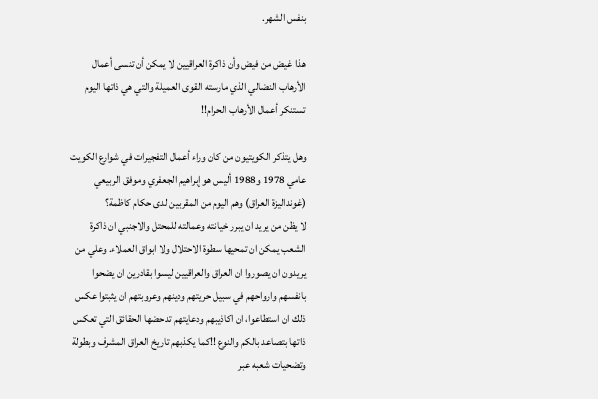بنفس الشهر.

هذا غيض من فيض وأن ذاكرة العراقيين لا يمكن أن تنسى أعمال الأرهاب النضالي الذي مارسته القوى العميلة والتي هي ذاتها اليوم تستنكر أعمال الأرهاب الحرام!!

وهل يتذكر الكويتيون من كان وراء أعمال التفجيرات في شوارع الكويت عامي 1978 و1988 أليس هو إبراهيم الجعفري وموفق الربيعي (غونداليزة العراق) وهم اليوم من المقربين لدى حكام كاظمة؟
لا يظن من يريد ان يبرر خيانته وعمالته للمحتل والاجنبي ان ذاكرة الشعب يمكن ان تمحيها سطوة الاحتلال ولا ابواق العملاء. وعلي من يريدون ان يصوروا ان العراق والعراقيين ليسوا بقادرين ان يضحوا بانفسهم وارواحهم في سبيل حريتهم ودينهم وعروبتهم ان يثبتوا عكس ذلك ان استطاعوا، ان اكاذيبهم ودعايتهم تدحضها الحقائق التي تعكس ذاتها بتصاعد بالكم والنوع !!كما يكذبهم تاريخ العراق المشرف وبطولة وتضحيات شعبه عبر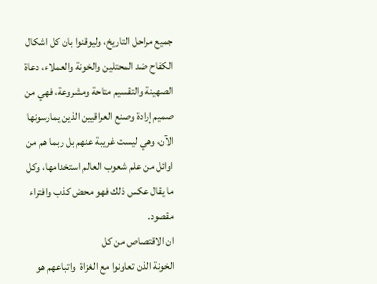جميع مراحل التاريخ، وليوقنوا بان كل اشكال الكفاح ضد المحتلين والخونة والعملاء، دعاة الصهينة والتقسيم متاحة ومشروعة، فهي من صميم إرادة وصنع العراقيين الذين يمارسونها الآن، وهي ليست غريبة عنهم بل ربما هم من اوائل من علم شعوب العالم استخدامها، وكل ما يقال عكس ذلك فهو محض كذب وافتراء مقصود.
ان الاقتصاص من كل
الخونة الذن تعاونوا مع الغزاة  واتباعهم هو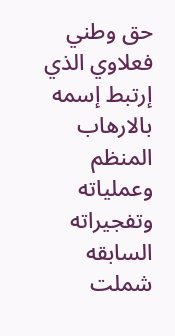حق وطني فعلاوي الذي إرتبط إسمه بالارهاب المنظم  وعملياته وتفجيراته السابقه شملت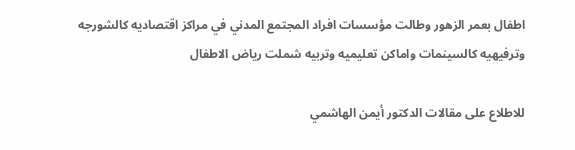اطفال بعمر الزهور وطالت مؤسسات افراد المجتمع المدني في مراكز اقتصاديه كالشورجه وترفيهيه كالسينمات واماكن تعليميه وتربيه شملت رياض الاطفال

للاطلاع على مقالات الدكتور أيمن الهاشمي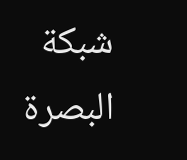شبكة البصرة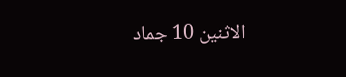الاثنين 10 جماد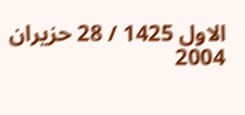الاول 1425 / 28 حزيران 2004